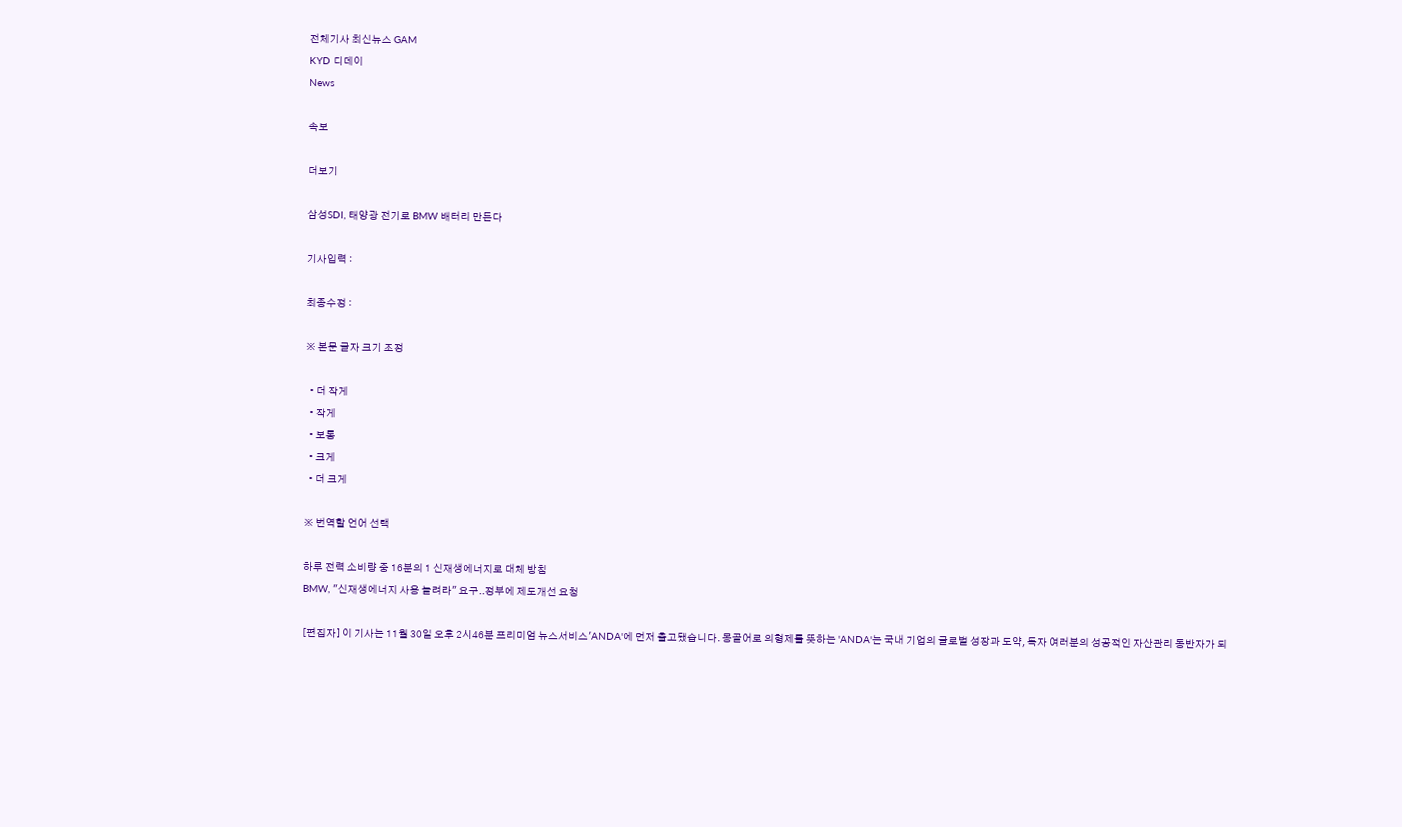전체기사 최신뉴스 GAM
KYD 디데이
News

속보

더보기

삼성SDI, 태양광 전기로 BMW 배터리 만든다

기사입력 :

최종수정 :

※ 본문 글자 크기 조정

  • 더 작게
  • 작게
  • 보통
  • 크게
  • 더 크게

※ 번역할 언어 선택

하루 전력 소비량 중 16분의 1 신재생에너지로 대체 방침
BMW, "신재생에너지 사용 늘려라" 요구..정부에 제도개선 요청

[편집자] 이 기사는 11월 30일 오후 2시46분 프리미엄 뉴스서비스'ANDA'에 먼저 출고됐습니다. 몽골어로 의형제를 뜻하는 'ANDA'는 국내 기업의 글로벌 성장과 도약, 독자 여러분의 성공적인 자산관리 동반자가 되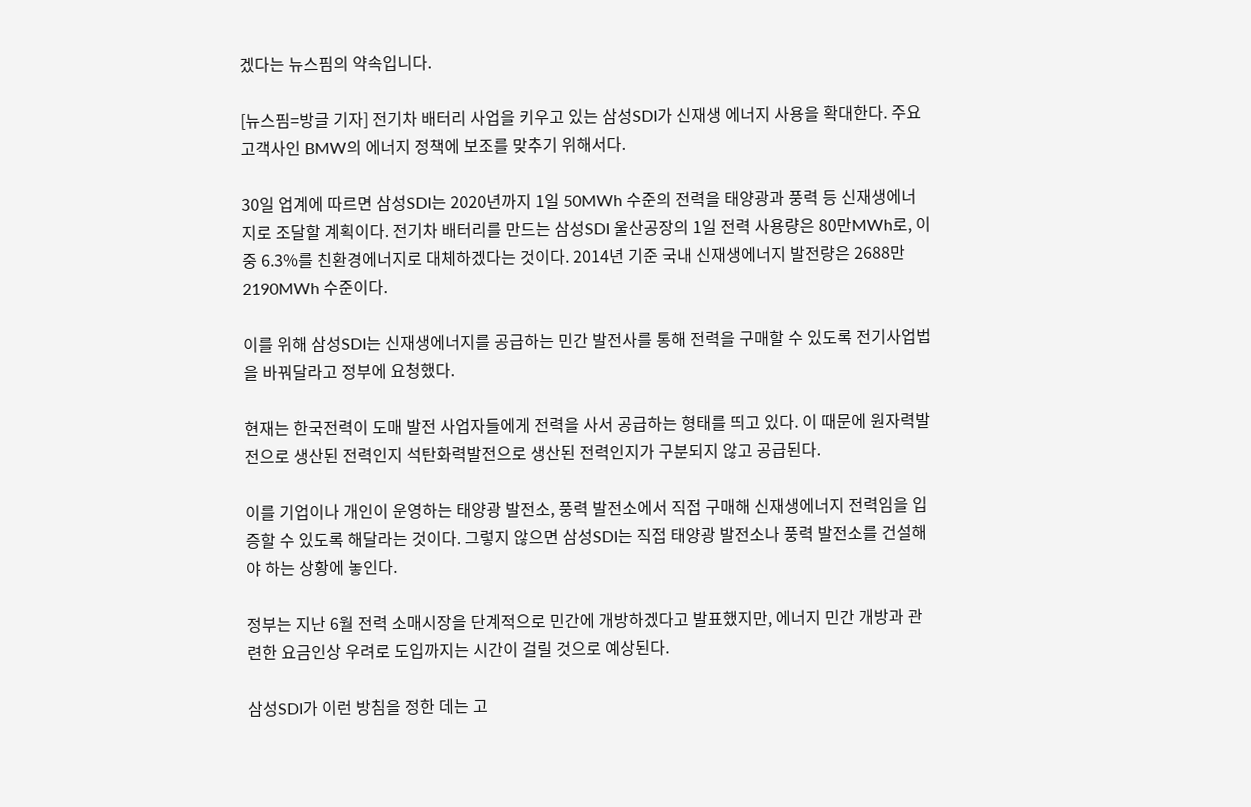겠다는 뉴스핌의 약속입니다.

[뉴스핌=방글 기자] 전기차 배터리 사업을 키우고 있는 삼성SDI가 신재생 에너지 사용을 확대한다. 주요 고객사인 BMW의 에너지 정책에 보조를 맞추기 위해서다.

30일 업계에 따르면 삼성SDI는 2020년까지 1일 50MWh 수준의 전력을 태양광과 풍력 등 신재생에너지로 조달할 계획이다. 전기차 배터리를 만드는 삼성SDI 울산공장의 1일 전력 사용량은 80만MWh로, 이 중 6.3%를 친환경에너지로 대체하겠다는 것이다. 2014년 기준 국내 신재생에너지 발전량은 2688만2190MWh 수준이다.

이를 위해 삼성SDI는 신재생에너지를 공급하는 민간 발전사를 통해 전력을 구매할 수 있도록 전기사업법을 바꿔달라고 정부에 요청했다.

현재는 한국전력이 도매 발전 사업자들에게 전력을 사서 공급하는 형태를 띄고 있다. 이 때문에 원자력발전으로 생산된 전력인지 석탄화력발전으로 생산된 전력인지가 구분되지 않고 공급된다.

이를 기업이나 개인이 운영하는 태양광 발전소, 풍력 발전소에서 직접 구매해 신재생에너지 전력임을 입증할 수 있도록 해달라는 것이다. 그렇지 않으면 삼성SDI는 직접 태양광 발전소나 풍력 발전소를 건설해야 하는 상황에 놓인다.

정부는 지난 6월 전력 소매시장을 단계적으로 민간에 개방하겠다고 발표했지만, 에너지 민간 개방과 관련한 요금인상 우려로 도입까지는 시간이 걸릴 것으로 예상된다.

삼성SDI가 이런 방침을 정한 데는 고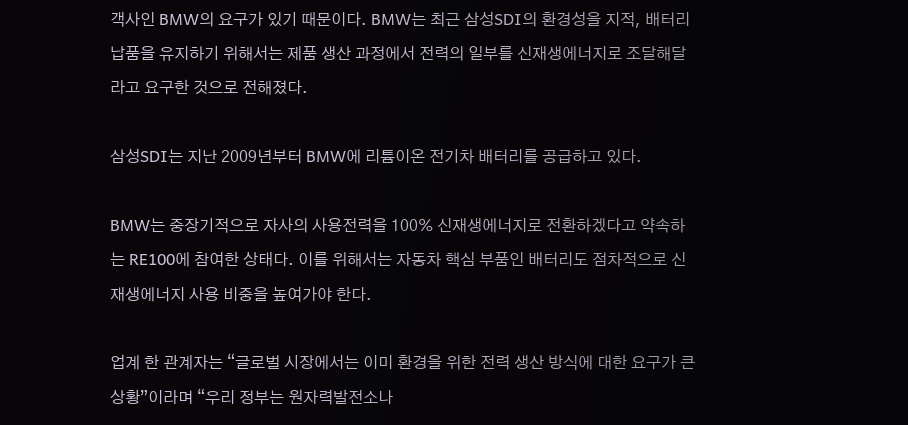객사인 BMW의 요구가 있기 때문이다. BMW는 최근 삼성SDI의 환경성을 지적, 배터리 납품을 유지하기 위해서는 제품 생산 과정에서 전력의 일부를 신재생에너지로 조달해달라고 요구한 것으로 전해졌다.

삼성SDI는 지난 2009년부터 BMW에 리튬이온 전기차 배터리를 공급하고 있다.

BMW는 중장기적으로 자사의 사용전력을 100% 신재생에너지로 전환하겠다고 약속하는 RE100에 참여한 상태다. 이를 위해서는 자동차 핵심 부품인 배터리도 점차적으로 신재생에너지 사용 비중을 높여가야 한다.

업계 한 관계자는 “글로벌 시장에서는 이미 환경을 위한 전력 생산 방식에 대한 요구가 큰 상황”이라며 “우리 정부는 원자력발전소나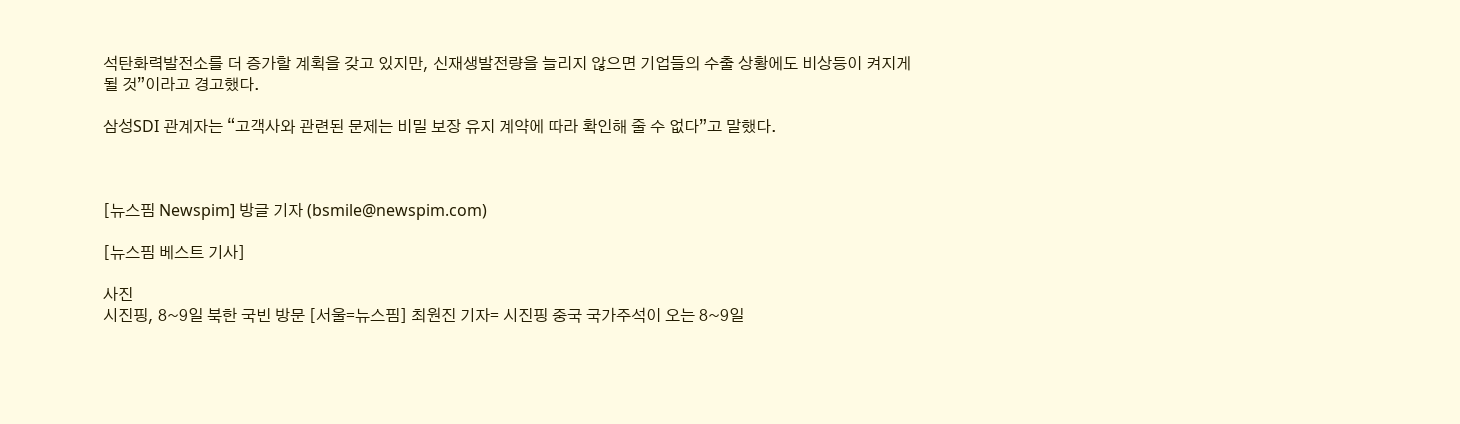석탄화력발전소를 더 증가할 계획을 갖고 있지만, 신재생발전량을 늘리지 않으면 기업들의 수출 상황에도 비상등이 켜지게 될 것”이라고 경고했다.

삼성SDI 관계자는 “고객사와 관련된 문제는 비밀 보장 유지 계약에 따라 확인해 줄 수 없다”고 말했다.



[뉴스핌 Newspim] 방글 기자 (bsmile@newspim.com)

[뉴스핌 베스트 기사]

사진
시진핑, 8~9일 북한 국빈 방문 [서울=뉴스핌] 최원진 기자= 시진핑 중국 국가주석이 오는 8~9일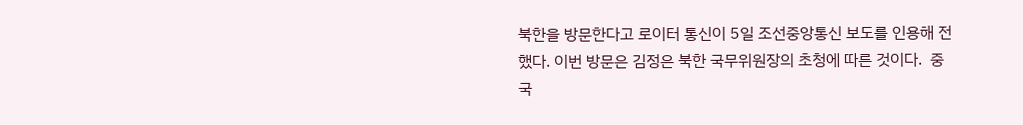북한을 방문한다고 로이터 통신이 5일 조선중앙통신 보도를 인용해 전했다. 이번 방문은 김정은 북한 국무위원장의 초청에 따른 것이다.  중국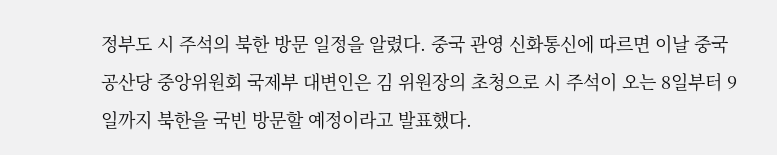정부도 시 주석의 북한 방문 일정을 알렸다. 중국 관영 신화통신에 따르면 이날 중국 공산당 중앙위원회 국제부 대변인은 김 위원장의 초청으로 시 주석이 오는 8일부터 9일까지 북한을 국빈 방문할 예정이라고 발표했다.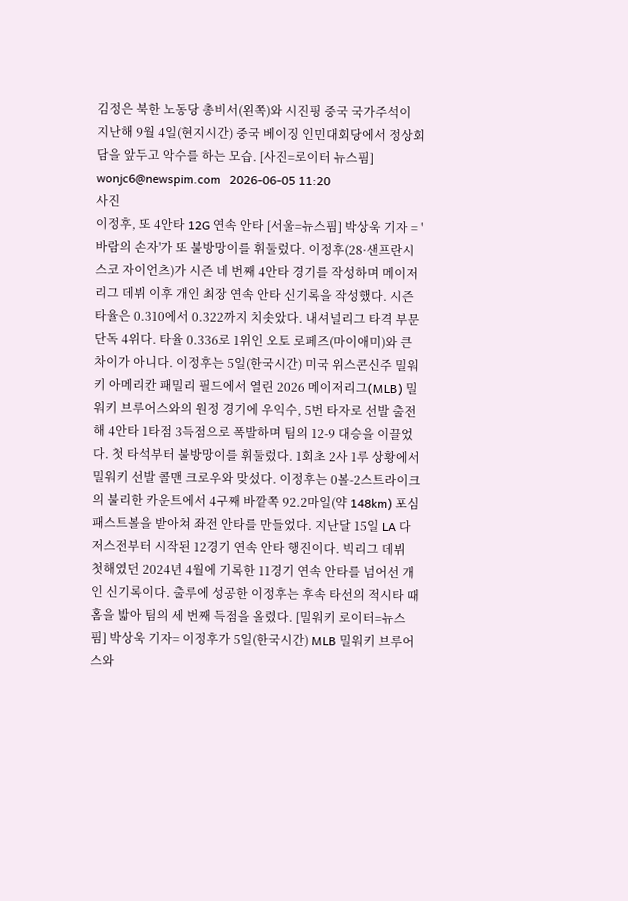김정은 북한 노동당 총비서(왼쪽)와 시진핑 중국 국가주석이 지난해 9월 4일(현지시간) 중국 베이징 인민대회당에서 정상회담을 앞두고 악수를 하는 모습. [사진=로이터 뉴스핌] wonjc6@newspim.com   2026-06-05 11:20
사진
이정후, 또 4안타 12G 연속 안타 [서울=뉴스핌] 박상욱 기자 = '바람의 손자'가 또 불방망이를 휘둘렀다. 이정후(28·샌프란시스코 자이언츠)가 시즌 네 번째 4안타 경기를 작성하며 메이저리그 데뷔 이후 개인 최장 연속 안타 신기록을 작성했다. 시즌 타율은 0.310에서 0.322까지 치솟았다. 내셔널리그 타격 부문 단독 4위다. 타율 0.336로 1위인 오토 로페즈(마이애미)와 큰 차이가 아니다. 이정후는 5일(한국시간) 미국 위스콘신주 밀워키 아메리칸 패밀리 필드에서 열린 2026 메이저리그(MLB) 밀워키 브루어스와의 원정 경기에 우익수, 5번 타자로 선발 출전해 4안타 1타점 3득점으로 폭발하며 팀의 12-9 대승을 이끌었다. 첫 타석부터 불방망이를 휘둘렀다. 1회초 2사 1루 상황에서 밀워키 선발 콜맨 크로우와 맞섰다. 이정후는 0볼-2스트라이크의 불리한 카운트에서 4구째 바깥쪽 92.2마일(약 148km) 포심 패스트볼을 받아쳐 좌전 안타를 만들었다. 지난달 15일 LA 다저스전부터 시작된 12경기 연속 안타 행진이다. 빅리그 데뷔 첫해였던 2024년 4월에 기록한 11경기 연속 안타를 넘어선 개인 신기록이다. 출루에 성공한 이정후는 후속 타선의 적시타 때 홈을 밟아 팀의 세 번째 득점을 올렸다. [밀워키 로이터=뉴스핌] 박상욱 기자= 이정후가 5일(한국시간) MLB 밀워키 브루어스와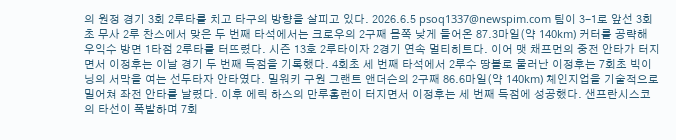의 원정 경기 3회 2루타를 치고 타구의 방향을 살피고 있다. 2026.6.5 psoq1337@newspim.com 팀이 3-1로 앞선 3회초 무사 2루 찬스에서 맞은 두 번째 타석에서는 크로우의 2구째 몸쪽 낮게 들어온 87.3마일(약 140km) 커터를 공략해 우익수 방면 1타점 2루타를 터뜨렸다. 시즌 13호 2루타이자 2경기 연속 멀티히트다. 이어 맷 채프먼의 중전 안타가 터지면서 이정후는 이날 경기 두 번째 득점을 기록했다. 4회초 세 번째 타석에서 2루수 땅볼로 물러난 이정후는 7회초 빅이닝의 서막을 여는 선두타자 안타였다. 밀워키 구원 그랜트 앤더슨의 2구째 86.6마일(약 140km) 체인지업을 기술적으로 밀어쳐 좌전 안타를 날렸다. 이후 에릭 하스의 만루홈런이 터지면서 이정후는 세 번째 득점에 성공했다. 샌프란시스코의 타선이 폭발하며 7회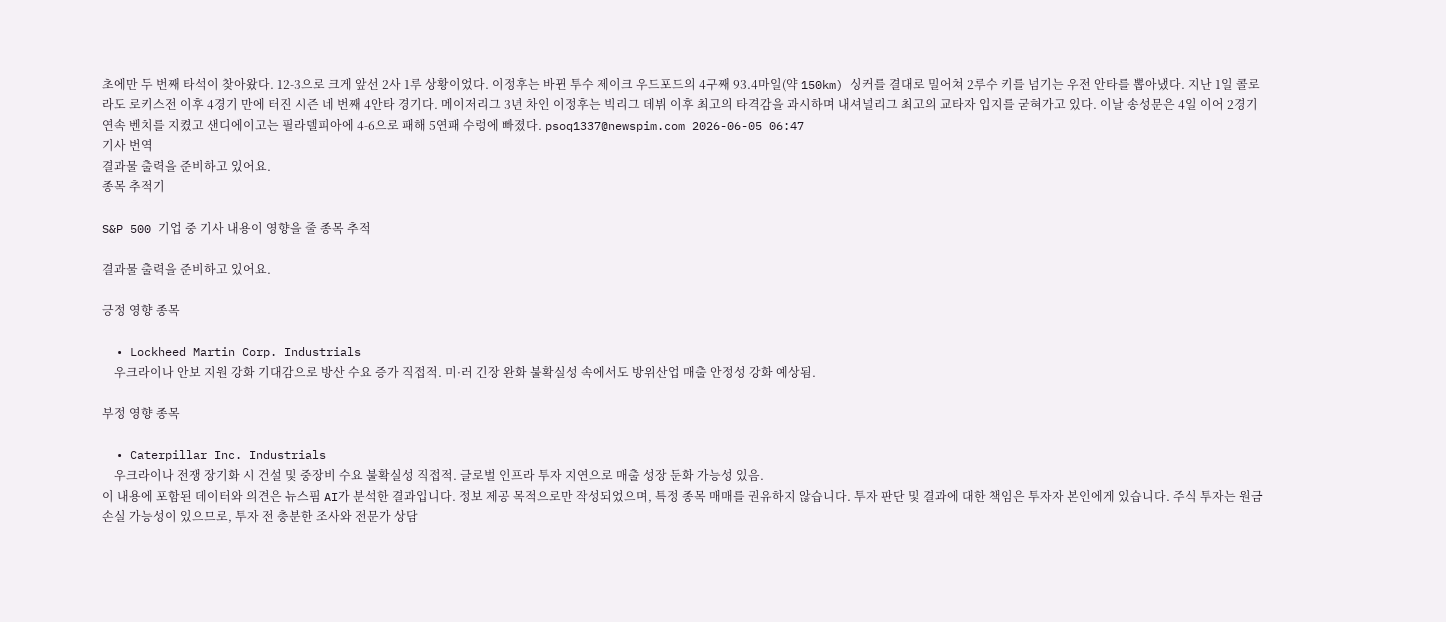초에만 두 번째 타석이 찾아왔다. 12-3으로 크게 앞선 2사 1루 상황이었다. 이정후는 바뀐 투수 제이크 우드포드의 4구째 93.4마일(약 150km) 싱커를 결대로 밀어쳐 2루수 키를 넘기는 우전 안타를 뽑아냈다. 지난 1일 콜로라도 로키스전 이후 4경기 만에 터진 시즌 네 번째 4안타 경기다. 메이저리그 3년 차인 이정후는 빅리그 데뷔 이후 최고의 타격감을 과시하며 내셔널리그 최고의 교타자 입지를 굳혀가고 있다. 이날 송성문은 4일 이어 2경기 연속 벤치를 지켰고 샌디에이고는 필라델피아에 4-6으로 패해 5연패 수렁에 빠졌다. psoq1337@newspim.com 2026-06-05 06:47
기사 번역
결과물 출력을 준비하고 있어요.
종목 추적기

S&P 500 기업 중 기사 내용이 영향을 줄 종목 추적

결과물 출력을 준비하고 있어요.

긍정 영향 종목

  • Lockheed Martin Corp. Industrials
    우크라이나 안보 지원 강화 기대감으로 방산 수요 증가 직접적. 미·러 긴장 완화 불확실성 속에서도 방위산업 매출 안정성 강화 예상됨.

부정 영향 종목

  • Caterpillar Inc. Industrials
    우크라이나 전쟁 장기화 시 건설 및 중장비 수요 불확실성 직접적. 글로벌 인프라 투자 지연으로 매출 성장 둔화 가능성 있음.
이 내용에 포함된 데이터와 의견은 뉴스핌 AI가 분석한 결과입니다. 정보 제공 목적으로만 작성되었으며, 특정 종목 매매를 권유하지 않습니다. 투자 판단 및 결과에 대한 책임은 투자자 본인에게 있습니다. 주식 투자는 원금 손실 가능성이 있으므로, 투자 전 충분한 조사와 전문가 상담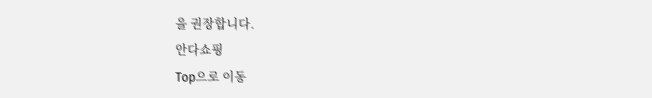을 권장합니다.
안다쇼핑
Top으로 이동